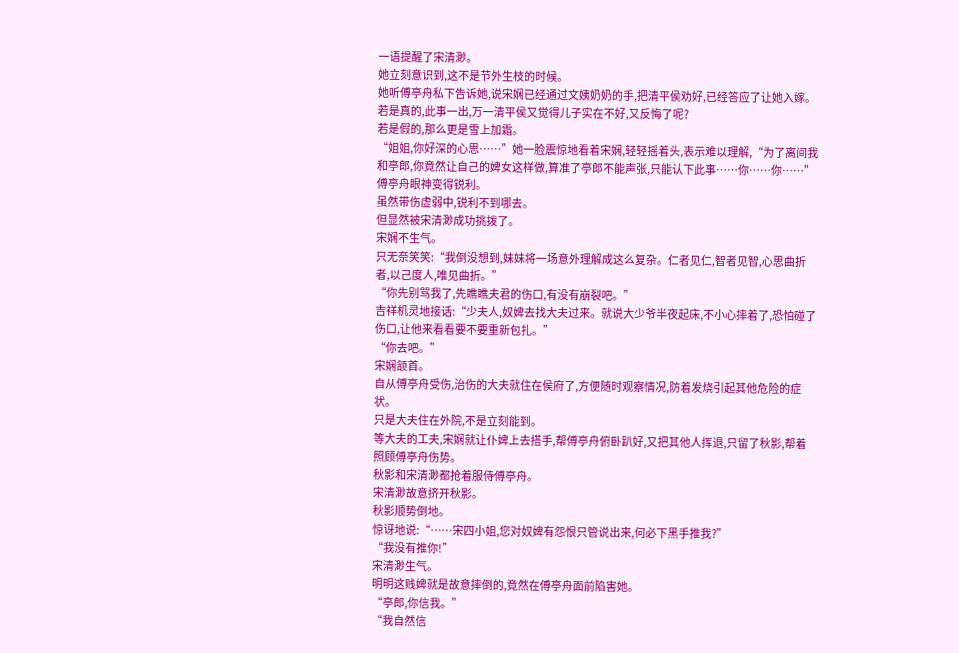一语提醒了宋清渺。
她立刻意识到,这不是节外生枝的时候。
她听傅亭舟私下告诉她,说宋娴已经通过文姨奶奶的手,把清平侯劝好,已经答应了让她入嫁。
若是真的,此事一出,万一清平侯又觉得儿子实在不好,又反悔了呢?
若是假的,那么更是雪上加霜。
“姐姐,你好深的心思……”她一脸震惊地看着宋娴,轻轻摇着头,表示难以理解,“为了离间我和亭郎,你竟然让自己的婢女这样做,算准了亭郎不能声张,只能认下此事……你……你……”
傅亭舟眼神变得锐利。
虽然带伤虚弱中,锐利不到哪去。
但显然被宋清渺成功挑拨了。
宋娴不生气。
只无奈笑笑:“我倒没想到,妹妹将一场意外理解成这么复杂。仁者见仁,智者见智,心思曲折者,以己度人,唯见曲折。”
“你先别骂我了,先瞧瞧夫君的伤口,有没有崩裂吧。”
吉祥机灵地接话:“少夫人,奴婢去找大夫过来。就说大少爷半夜起床,不小心摔着了,恐怕碰了伤口,让他来看看要不要重新包扎。”
“你去吧。”
宋娴颔首。
自从傅亭舟受伤,治伤的大夫就住在侯府了,方便随时观察情况,防着发烧引起其他危险的症状。
只是大夫住在外院,不是立刻能到。
等大夫的工夫,宋娴就让仆婢上去搭手,帮傅亭舟俯卧趴好,又把其他人挥退,只留了秋影,帮着照顾傅亭舟伤势。
秋影和宋清渺都抢着服侍傅亭舟。
宋清渺故意挤开秋影。
秋影顺势倒地。
惊讶地说:“……宋四小姐,您对奴婢有怨恨只管说出来,何必下黑手推我?”
“我没有推你!”
宋清渺生气。
明明这贱婢就是故意摔倒的,竟然在傅亭舟面前陷害她。
“亭郎,你信我。”
“我自然信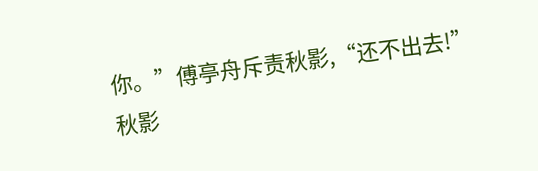你。”傅亭舟斥责秋影,“还不出去!”
秋影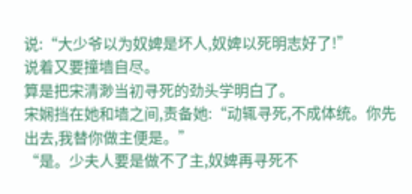说:“大少爷以为奴婢是坏人,奴婢以死明志好了!”
说着又要撞墙自尽。
算是把宋清渺当初寻死的劲头学明白了。
宋娴挡在她和墙之间,责备她:“动辄寻死,不成体统。你先出去,我替你做主便是。”
“是。少夫人要是做不了主,奴婢再寻死不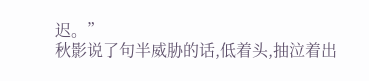迟。”
秋影说了句半威胁的话,低着头,抽泣着出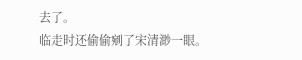去了。
临走时还偷偷剜了宋清渺一眼。